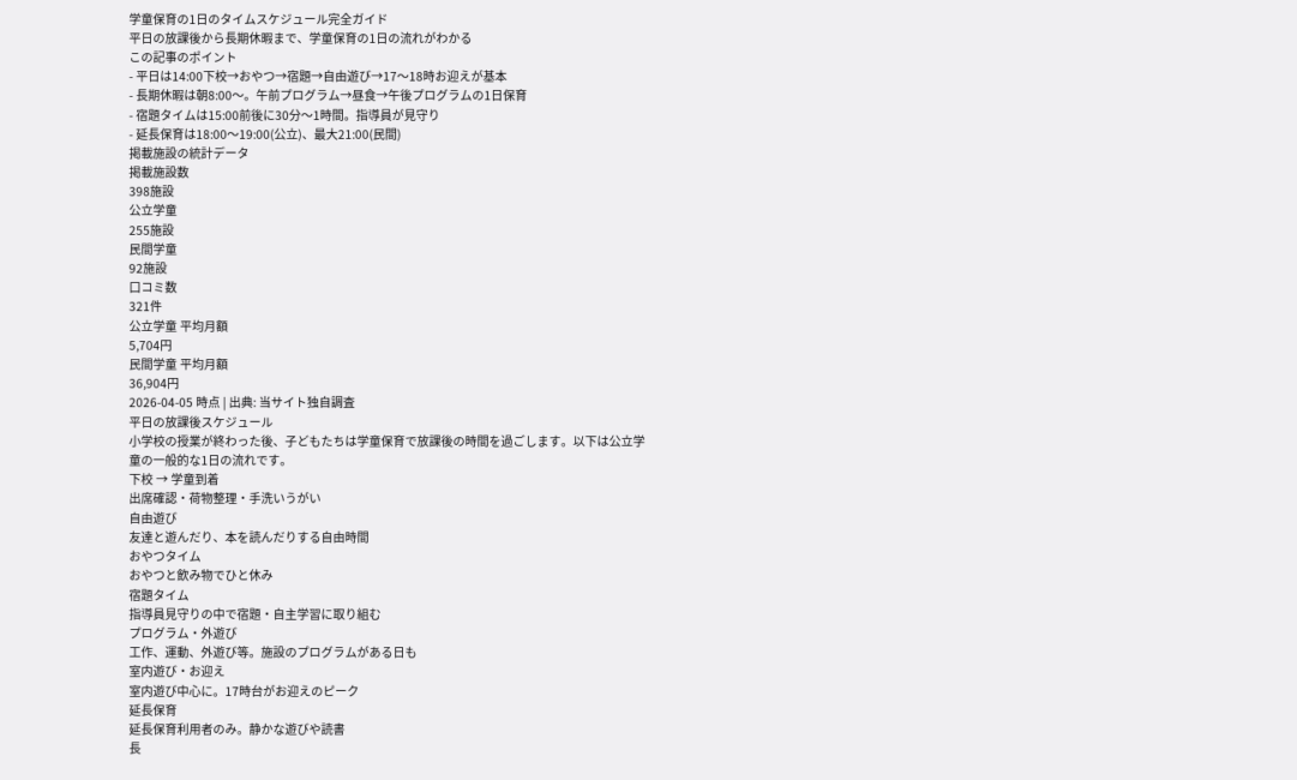学童保育の1日のタイムスケジュール完全ガイド
平日の放課後から長期休暇まで、学童保育の1日の流れがわかる
この記事のポイント
- 平日は14:00下校→おやつ→宿題→自由遊び→17〜18時お迎えが基本
- 長期休暇は朝8:00〜。午前プログラム→昼食→午後プログラムの1日保育
- 宿題タイムは15:00前後に30分〜1時間。指導員が見守り
- 延長保育は18:00〜19:00(公立)、最大21:00(民間)
掲載施設の統計データ
掲載施設数
398施設
公立学童
255施設
民間学童
92施設
口コミ数
321件
公立学童 平均月額
5,704円
民間学童 平均月額
36,904円
2026-04-05 時点 | 出典: 当サイト独自調査
平日の放課後スケジュール
小学校の授業が終わった後、子どもたちは学童保育で放課後の時間を過ごします。以下は公立学童の一般的な1日の流れです。
下校 → 学童到着
出席確認・荷物整理・手洗いうがい
自由遊び
友達と遊んだり、本を読んだりする自由時間
おやつタイム
おやつと飲み物でひと休み
宿題タイム
指導員見守りの中で宿題・自主学習に取り組む
プログラム・外遊び
工作、運動、外遊び等。施設のプログラムがある日も
室内遊び・お迎え
室内遊び中心に。17時台がお迎えのピーク
延長保育
延長保育利用者のみ。静かな遊びや読書
長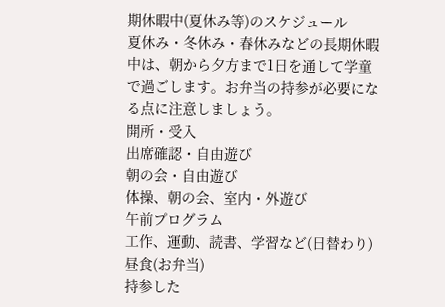期休暇中(夏休み等)のスケジュール
夏休み・冬休み・春休みなどの長期休暇中は、朝から夕方まで1日を通して学童で過ごします。お弁当の持参が必要になる点に注意しましょう。
開所・受入
出席確認・自由遊び
朝の会・自由遊び
体操、朝の会、室内・外遊び
午前プログラム
工作、運動、読書、学習など(日替わり)
昼食(お弁当)
持参した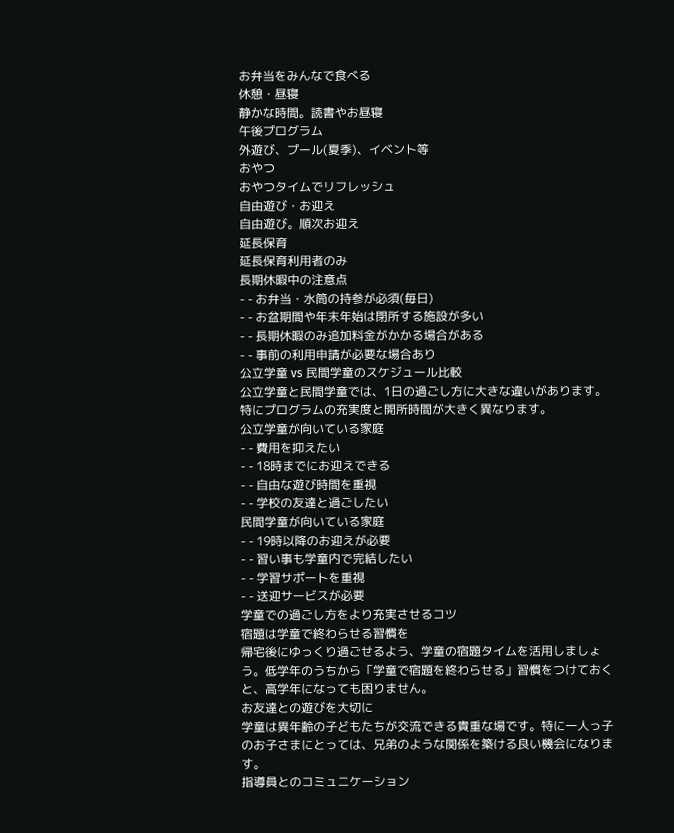お弁当をみんなで食べる
休憩・昼寝
静かな時間。読書やお昼寝
午後プログラム
外遊び、プール(夏季)、イベント等
おやつ
おやつタイムでリフレッシュ
自由遊び・お迎え
自由遊び。順次お迎え
延長保育
延長保育利用者のみ
長期休暇中の注意点
- - お弁当・水筒の持参が必須(毎日)
- - お盆期間や年末年始は閉所する施設が多い
- - 長期休暇のみ追加料金がかかる場合がある
- - 事前の利用申請が必要な場合あり
公立学童 vs 民間学童のスケジュール比較
公立学童と民間学童では、1日の過ごし方に大きな違いがあります。特にプログラムの充実度と開所時間が大きく異なります。
公立学童が向いている家庭
- - 費用を抑えたい
- - 18時までにお迎えできる
- - 自由な遊び時間を重視
- - 学校の友達と過ごしたい
民間学童が向いている家庭
- - 19時以降のお迎えが必要
- - 習い事も学童内で完結したい
- - 学習サポートを重視
- - 送迎サービスが必要
学童での過ごし方をより充実させるコツ
宿題は学童で終わらせる習慣を
帰宅後にゆっくり過ごせるよう、学童の宿題タイムを活用しましょう。低学年のうちから「学童で宿題を終わらせる」習慣をつけておくと、高学年になっても困りません。
お友達との遊びを大切に
学童は異年齢の子どもたちが交流できる貴重な場です。特に一人っ子のお子さまにとっては、兄弟のような関係を築ける良い機会になります。
指導員とのコミュニケーション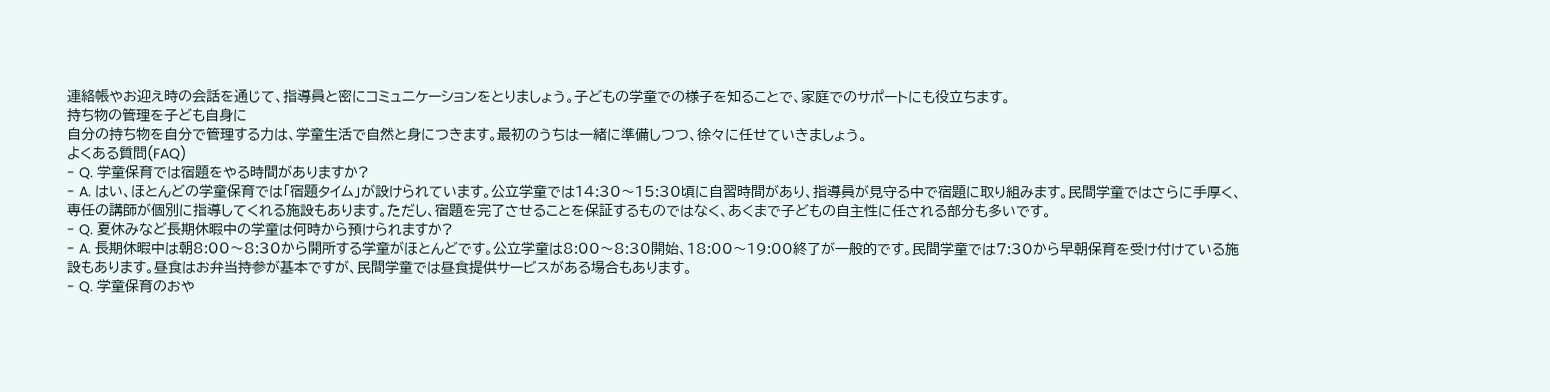連絡帳やお迎え時の会話を通じて、指導員と密にコミュニケーションをとりましょう。子どもの学童での様子を知ることで、家庭でのサポートにも役立ちます。
持ち物の管理を子ども自身に
自分の持ち物を自分で管理する力は、学童生活で自然と身につきます。最初のうちは一緒に準備しつつ、徐々に任せていきましょう。
よくある質問(FAQ)
- Q. 学童保育では宿題をやる時間がありますか?
- A. はい、ほとんどの学童保育では「宿題タイム」が設けられています。公立学童では14:30〜15:30頃に自習時間があり、指導員が見守る中で宿題に取り組みます。民間学童ではさらに手厚く、専任の講師が個別に指導してくれる施設もあります。ただし、宿題を完了させることを保証するものではなく、あくまで子どもの自主性に任される部分も多いです。
- Q. 夏休みなど長期休暇中の学童は何時から預けられますか?
- A. 長期休暇中は朝8:00〜8:30から開所する学童がほとんどです。公立学童は8:00〜8:30開始、18:00〜19:00終了が一般的です。民間学童では7:30から早朝保育を受け付けている施設もあります。昼食はお弁当持参が基本ですが、民間学童では昼食提供サービスがある場合もあります。
- Q. 学童保育のおや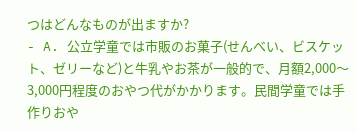つはどんなものが出ますか?
- A. 公立学童では市販のお菓子(せんべい、ビスケット、ゼリーなど)と牛乳やお茶が一般的で、月額2,000〜3,000円程度のおやつ代がかかります。民間学童では手作りおや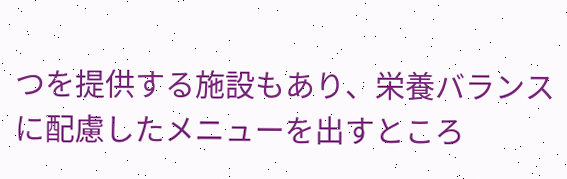つを提供する施設もあり、栄養バランスに配慮したメニューを出すところ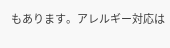もあります。アレルギー対応は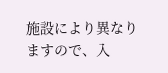施設により異なりますので、入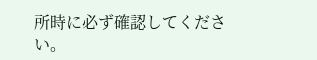所時に必ず確認してください。